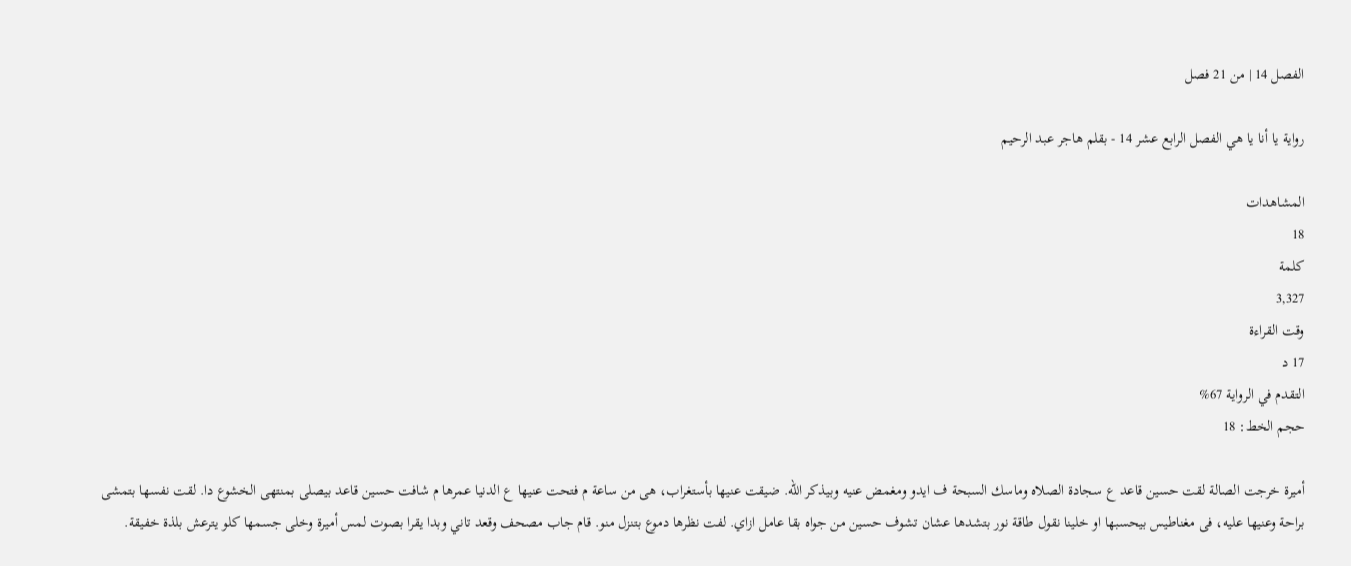الفصل 14 | من 21 فصل

رواية يا أنا يا هي الفصل الرابع عشر 14 - بقلم هاجر عبد الرحيم

المشاهدات
18
كلمة
3,327
وقت القراءة
17 د
التقدم في الرواية 67%
حجم الخط: 18

أميرة خرجت الصالة لقت حسين قاعد ع سجادة الصلاه وماسك السبحة ف ايدو ومغمض عنيه وبيذكر الله. ضيقت عنيها بأستغراب، هى من ساعة م فتحت عنيها ع الدنيا عمرها م شافت حسين قاعد بيصلى بمنتهى الخشوع دا. لقت نفسها بتمشى براحة وعنيها عليه، فى مغناطيس بيحسبها او خلينا نقول طاقة نور بتشدها عشان تشوف حسين من جواه بقا عامل ازاي. لفت نظرها دموع بتنزل منو. قام جاب مصحف وقعد تاني وبدا يقرا بصوت لمس أميرة وخلى جسمها كلو يترعش بلذة خفيقة.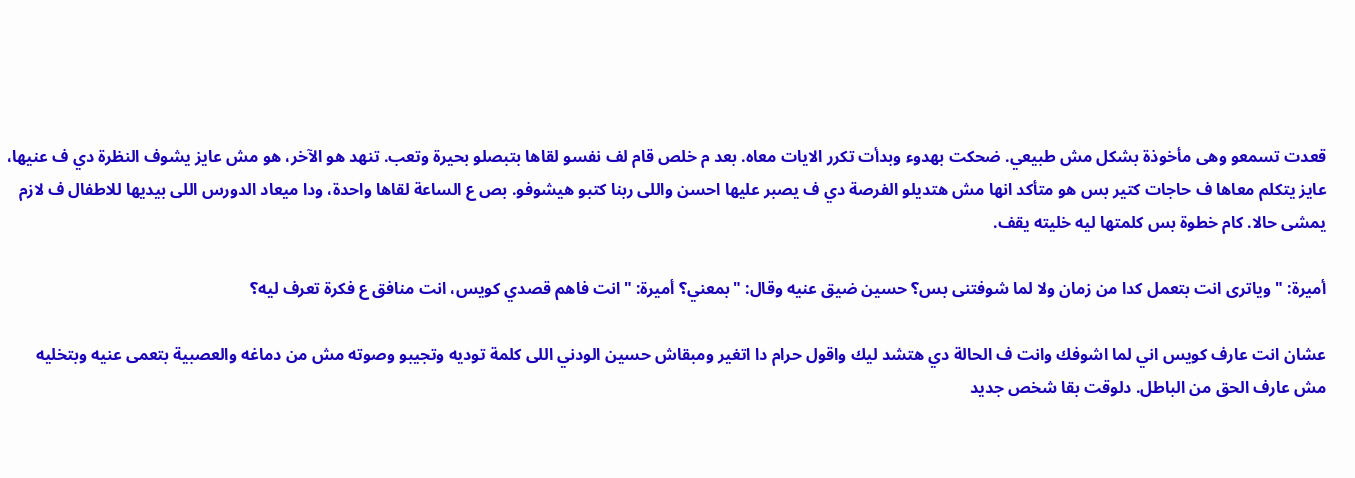قعدت تسمعو وهى مأخوذة بشكل مش طبيعي. ضحكت بهدوء وبدأت تكرر الايات معاه. بعد م خلص قام لف نفسو لقاها بتبصلو بحيرة وتعب. تنهد هو الآخر، هو مش عايز يشوف النظرة دي ف عنيها، عايز يتكلم معاها ف حاجات كتير بس هو متأكد انها مش هتديلو الفرصة دي ف يصبر عليها احسن واللى ربنا كتبو هيشوفو. بص ع الساعة لقاها واحدة، ودا ميعاد الدورس اللى بيديها للاطفال ف لازم يمشى حالا. كام خطوة بس كلمتها ليه خليته يقف.

أميرة: "وياترى انت بتعمل كدا من زمان ولا لما شوفتنى بس؟ حسين ضيق عنيه وقال: "بمعني؟ أميرة: "انت فاهم قصدي كويس، انت منافق ع فكرة تعرف ليه؟

عشان انت عارف كويس اني لما اشوفك وانت ف الحالة دي هتشد ليك واقول حرام دا اتغير ومبقاش حسين الودني اللى كلمة توديه وتجيبو وصوته مش من دماغه والعصبية بتعمى عنيه وبتخليه مش عارف الحق من الباطل. دلوقت بقا شخص جديد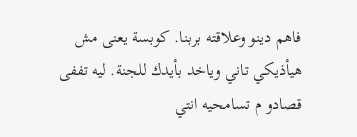فاهم دينو وعلاقته بربنا. كوبسة يعنى مش هيأذيكي تاني وياخد بأيدك للجنة. ليه تففى قصادو م تسامحيه انتي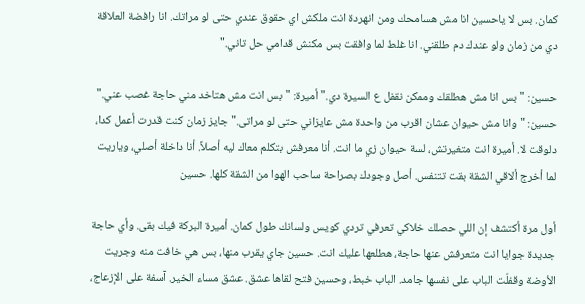كمان. بس لا ياحسين انا مش هسامحك ومن انهردة انت ملكش اي حقوق عندي حتى لو مراتك. انا رافضة العلاقة دي من زمان ولو عندك دم طلقني. انا غلط لما وافقت بس مكنش قدامي حل تاني."

حسين: "بس انا مش هطلقك وممكن نقفل ع السيرة دي." أميرة: "بس انت مش هتاخد مني حاجة غصب عني." حسين: "وانا مش حيوان عشان اقرب من واحدة مش عايزاني حتى لو مراتى." جايز زمان كنت قدرت أعمل كدا، دلوقت لا. أميرة انت متغيرتش، لسة حيوان زي ما انت. أنا معرفش بتكلم معاك ليه أصلاً. أنا داخلة أصلي، وياريت لما أخرج ألاقي الشقة بقت تتنفس. أصل وجودك بصراحة ساحب الهوا من الشقة كلها. حسين

أول مرة أكتشف إن اللي حصلك خلاكي تعرفي تردي كويس ولسانك طول كمان. أميرة البركة فيك بقى. وأي حاجة جديدة جوايا انت متعرفش عنها حاجة، هطلعها عليك انت. حسين جاي يقرب منها، بس هي خافت منه وجريت الأوضة وقفلّت الباب على نفسها جامد. الباب خبط، وحسين فتح لقاها عشق. عشق مساء الخير. آسفة على الإزعاج،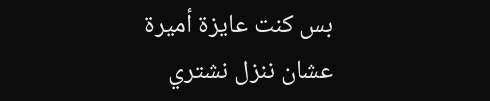بس كنت عايزة أميرة عشان ننزل نشتري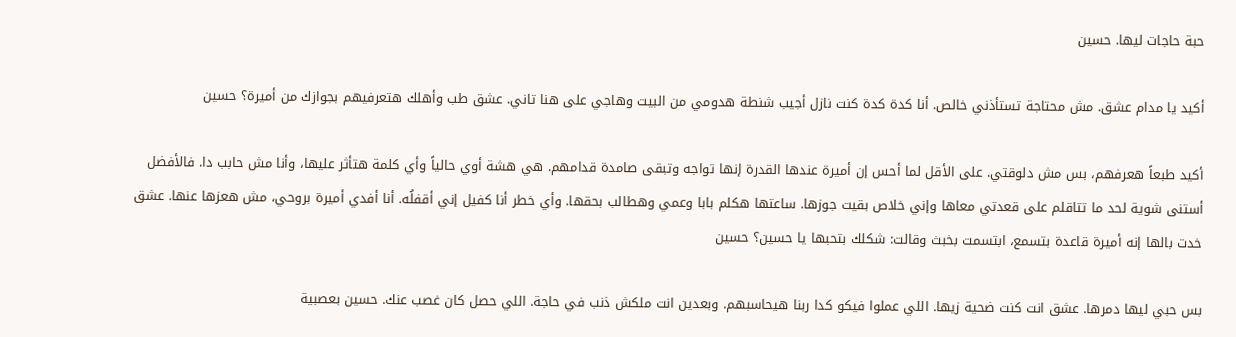حبة حاجات ليها. حسين

أكيد يا مدام عشق. مش محتاجة تستأذني خالص. أنا كدة كدة كنت نازل أجيب شنطة هدومي من البيت وهاجي على هنا تاني. عشق طب وأهلك هتعرفيهم بجوازك من أميرة؟ حسين

أكيد طبعاً هعرفهم، بس مش دلوقتي. على الأقل لما أحس إن أميرة عندها القدرة إنها تواجه وتبقى صامدة قدامهم. هي هشة أوي حالياً وأي كلمة هتأثر عليها، وأنا مش حابب دا. فالأفضل أستنى شوية لحد ما تتاقلم على قعدتي معاها وإني خلاص بقيت جوزها. ساعتها هكلم بابا وعمي وهطالب بحقها. وأي خطر أنا كفيل إني أقفلُه. أنا أفدي أميرة بروحي، مش هعزها عنها. عشق خدت بالها إنه أميرة قاعدة بتسمع، ابتسمت بخبث وقالت: شكلك بتحبها يا حسين؟ حسين

بس حبي ليها دمرها. عشق انت كنت ضحية زيها. اللي عملوا فيكو كدا ربنا هيحاسبهم. وبعدين انت ملكش ذنب في حاجة. اللي حصل كان غصب عنك. حسين بعصبية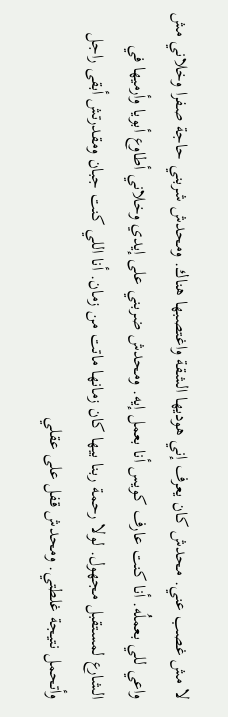لا مش غصب عني. محدش كان يعرف إني هوديها الشقة واغتصبها هناك. ومحدش شربني حاجة صفرا وخلاني مش واعي للي بعملُه. أنا كنت عارف كويس أنا بعمل إيه. ومحدش ضربني على إيدي وخلاني أطاوع أبويا وأرميها في الشارع لمستقبل مجهول. لولا رحمة ربنا بيها كان زمانها ماتت من زمان. أنا اللي كنت جبان ومقدرتش أبقى راجل وأتحمل نتيجة غلطتي. ومحدش قفل على عقلي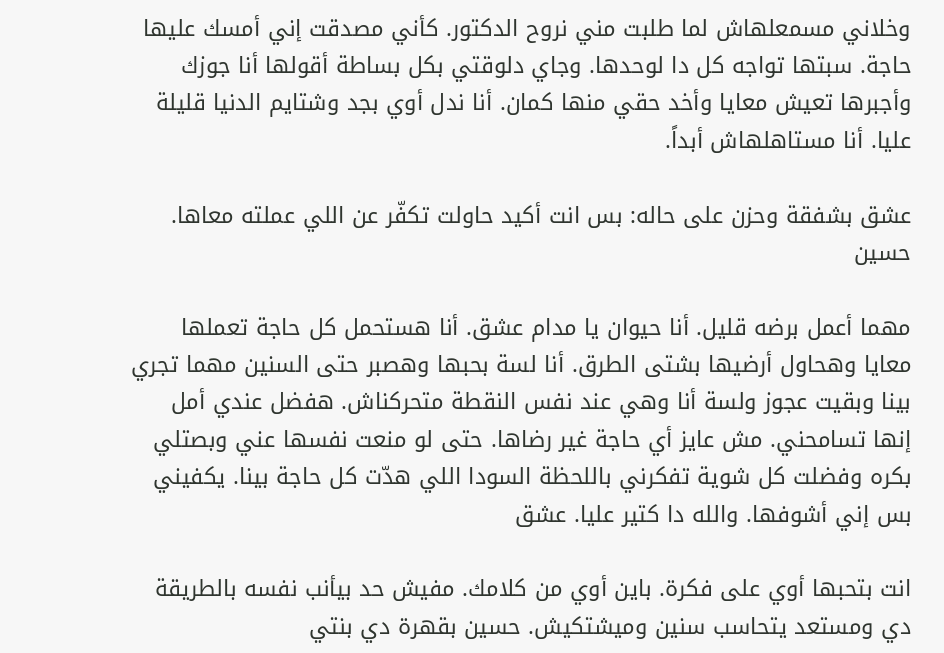وخلاني مسمعلهاش لما طلبت مني نروح الدكتور. كأني مصدقت إني أمسك عليها حاجة. سبتها تواجه كل دا لوحدها. وجاي دلوقتي بكل بساطة أقولها أنا جوزك وأجبرها تعيش معايا وأخد حقي منها كمان. أنا ندل أوي بجد وشتايم الدنيا قليلة عليا. أنا مستاهلهاش أبداً.

عشق بشفقة وحزن على حاله: بس انت أكيد حاولت تكفّر عن اللي عملته معاها. حسين

مهما أعمل برضه قليل. أنا حيوان يا مدام عشق. أنا هستحمل كل حاجة تعملها معايا وهحاول أرضيها بشتى الطرق. أنا لسة بحبها وهصبر حتى السنين مهما تجري بينا وبقيت عجوز ولسة أنا وهي عند نفس النقطة متحركناش. هفضل عندي أمل إنها تسامحني. مش عايز أي حاجة غير رضاها. حتى لو منعت نفسها عني وبصتلي بكره وفضلت كل شوية تفكرني باللحظة السودا اللي هدّت كل حاجة بينا. يكفيني بس إني أشوفها. والله دا كتير عليا. عشق

انت بتحبها أوي على فكرة. باين أوي من كلامك. مفيش حد بيأنب نفسه بالطريقة دي ومستعد يتحاسب سنين وميشتكيش. حسين بقهرة دي بنتي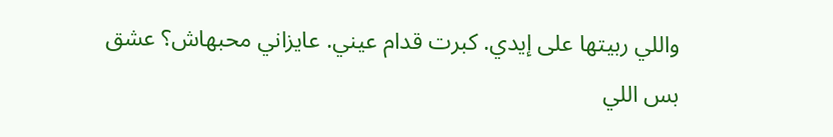واللي ربيتها على إيدي. كبرت قدام عيني. عايزاني محبهاش؟ عشق بس اللي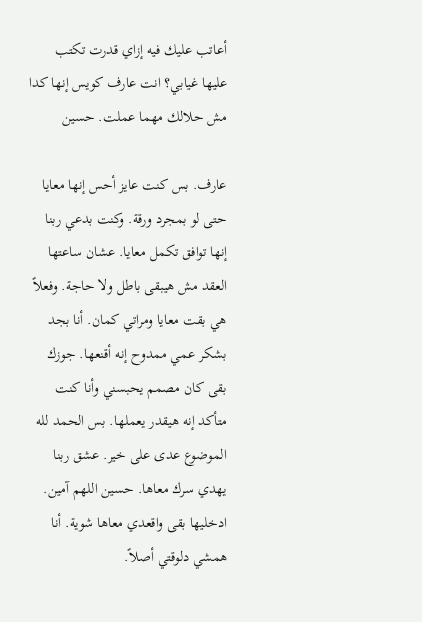أعاتب عليك فيه إزاي قدرت تكتب عليها غيابي؟ انت عارف كويس إنها كدا مش حلالك مهما عملت. حسين

عارف. بس كنت عايز أحس إنها معايا حتى لو بمجرد ورقة. وكنت بدعي ربنا إنها توافق تكمل معايا. عشان ساعتها العقد مش هيبقى باطل ولا حاجة. وفعلاً هي بقت معايا ومراتي كمان. أنا بجد بشكر عمي ممدوح إنه أقنعها. جوزك بقى كان مصمم يحبسني وأنا كنت متأكد إنه هيقدر يعملها. بس الحمد لله الموضوع عدى على خير. عشق ربنا يهدي سرك معاها. حسين اللهم آمين. ادخليها بقى واقعدي معاها شوية. أنا همشي دلوقتي أصلاً.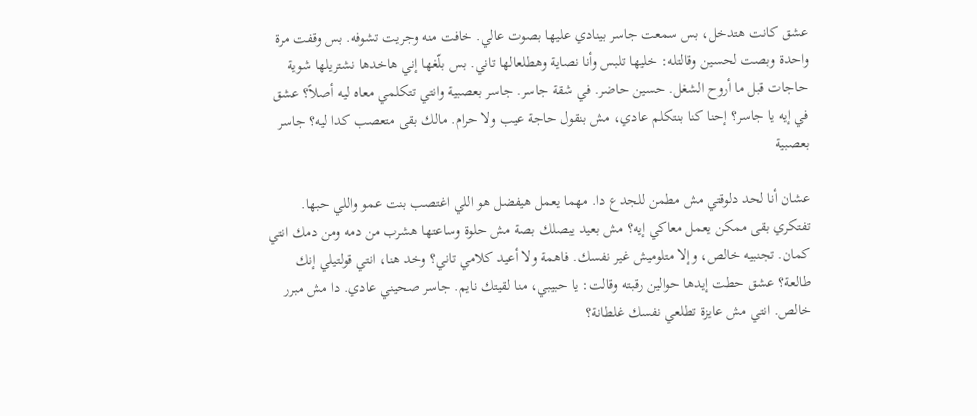عشق كانت هتدخل، بس سمعت جاسر بينادي عليها بصوت عالي. خافت منه وجريت تشوفه. بس وقفت مرة واحدة وبصت لحسين وقالتله: خليها تلبس وأنا نصاية وهطلعالها تاني. بس بلّغها إني هاخدها نشتريلها شوية حاجات قبل ما أروح الشغل. حسين حاضر. في شقة جاسر. جاسر بعصبية وانتي تتكلمي معاه ليه أصلاً؟ عشق في إيه يا جاسر؟ إحنا كنا بنتكلم عادي، مش بنقول حاجة عيب ولا حرام. مالك بقى متعصب كدا ليه؟ جاسر بعصبية

عشان أنا لحد دلوقتي مش مطمن للجدع دا. مهما يعمل هيفضل هو اللي اغتصب بنت عمو واللي حبها. تفتكري بقى ممكن يعمل معاكي إيه؟ مش بعيد يبصلك بصة مش حلوة وساعتها هشرب من دمه ومن دمك انتي كمان. تجنبيه خالص، وإلا متلوميش غير نفسك. فاهمة ولا أعيد كلامي تاني؟ وخد هنا، انتي قولتيلي إنك طالعة؟ عشق حطت إيدها حوالين رقبته وقالت: يا حبيبي، منا لقيتك نايم. جاسر صحيني عادي. دا مش مبرر خالص. انتي مش عايزة تطلعي نفسك غلطانة؟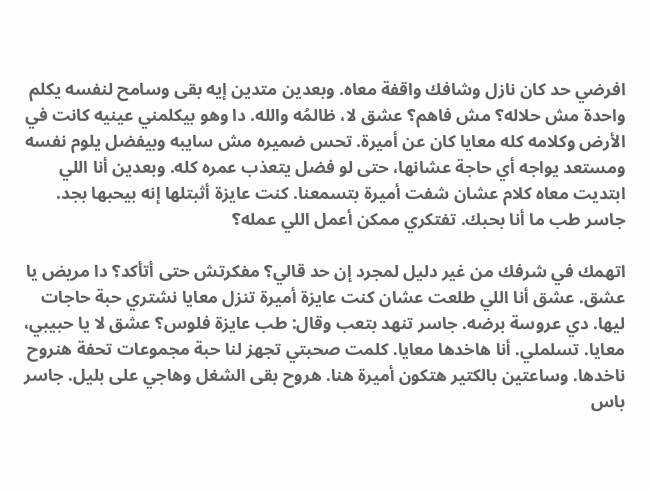افرضي حد كان نازل وشافك واقفة معاه. وبعدين متدين إيه بقى وسامح لنفسه يكلم واحدة مش حلاله؟ مش فاهم؟ عشق لا، ظالمُه والله. دا وهو بيكلمني عينيه كانت في الأرض وكلامه كله معايا كان عن أميرة. تحس ضميره مش سايبه وبيفضل يلوم نفسه ومستعد يواجه أي حاجة عشانها، حتى لو فضل يتعذب عمره كله. وبعدين أنا اللي ابتديت معاه كلام عشان شفت أميرة بتسمعنا. كنت عايزة أثبتلها إنه بيحبها بجد. جاسر طب ما أنا بحبك. تفتكري ممكن أعمل اللي عمله؟

اتهمك في شرفك من غير دليل لمجرد إن حد قالي؟ مفكرتش حتى أتأكد؟ دا مريض يا عشق. عشق أنا اللي طلعت عشان كنت عايزة أميرة تنزل معايا نشتري حبة حاجات ليها. دي عروسة برضه. جاسر تنهد بتعب وقال: طب عايزة فلوس؟ عشق لا يا حبيبي، معايا. تسلملي. أنا هاخدها معايا. كلمت صحبتي تجهز لنا حبة مجموعات تحفة هنروح ناخدها. وساعتين بالكتير هتكون أميرة هنا. هروح بقى الشغل وهاجي على بليل. جاسر باس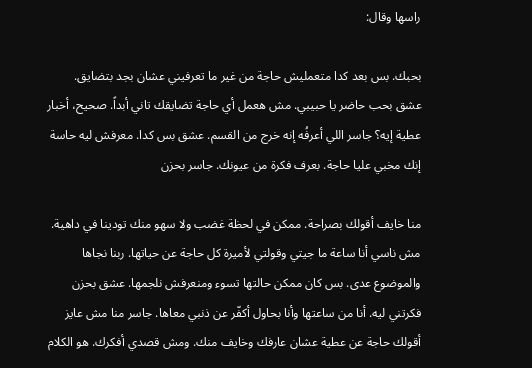راسها وقال:

بحبك. بس بعد كدا متعمليش حاجة من غير ما تعرفيني عشان بجد بتضايق. عشق بحب حاضر يا حبيبي. مش هعمل أي حاجة تضايقك تاني أبداً. صحيح، أخبار عطية إيه؟ جاسر اللي أعرفُه إنه خرج من القسم. عشق بس كدا. معرفش ليه حاسة إنك مخبي عليا حاجة. بعرف فكرة من عيونك. جاسر بحزن

منا خايف أقولك بصراحة. ممكن في لحظة غضب ولا سهو منك تودينا في داهية. مش ناسي أنا ساعة ما جيتي وقولتي لأميرة كل حاجة عن حياتها. ربنا نجاها والموضوع عدى. بس كان ممكن حالتها تسوء ومنعرفش نلجمها. عشق بحزن فكرتني ليه. أنا من ساعتها وأنا بحاول أكفّر عن ذنبي معاها. جاسر منا مش عايز أقولك حاجة عن عطية عشان عارفك وخايف منك. ومش قصدي أفكرك. هو الكلام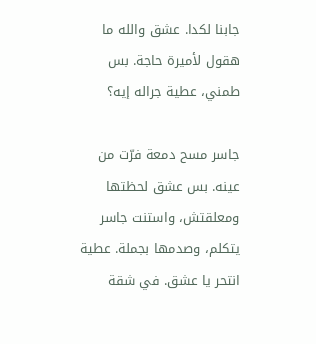جابنا لكدا. عشق والله ما هقول لأميرة حاجة. بس طمني، عطية جراله إيه؟

جاسر مسح دمعة فرّت من عينه. بس عشق لحظتها ومعلقتش، واستنت جاسر يتكلم، وصدمها بجملة. عطية انتحر يا عشق. في شقة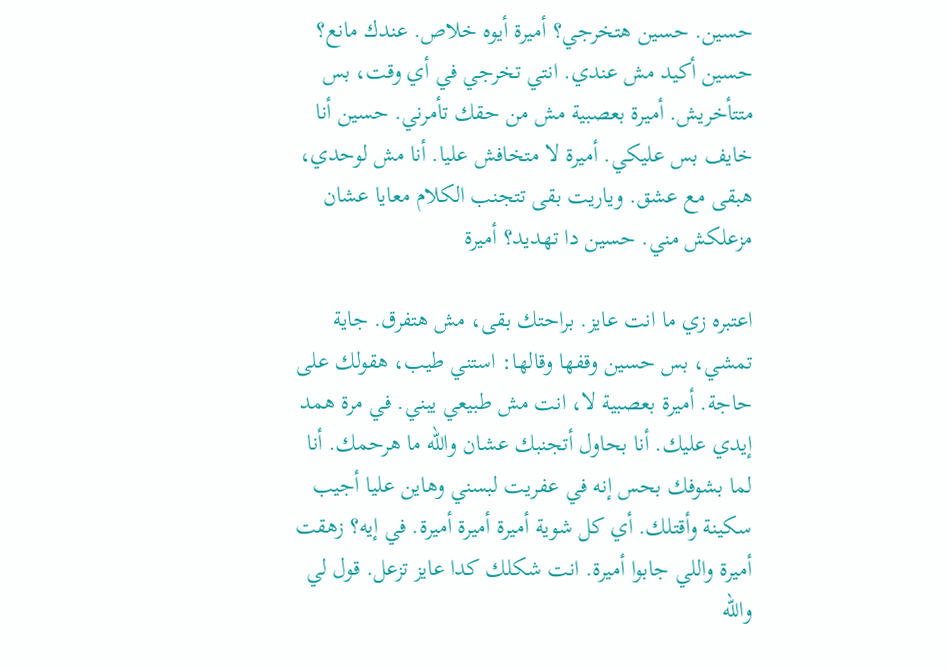حسين. حسين هتخرجي؟ أميرة أيوه خلاص. عندك مانع؟ حسين أكيد مش عندي. انتي تخرجي في أي وقت، بس متتأخريش. أميرة بعصبية مش من حقك تأمرني. حسين أنا خايف بس عليكي. أميرة لا متخافش عليا. أنا مش لوحدي، هبقى مع عشق. وياريت بقى تتجنب الكلام معايا عشان مزعلكش مني. حسين دا تهديد؟ أميرة

اعتبره زي ما انت عايز. براحتك بقى، مش هتفرق. جاية تمشي، بس حسين وقفها وقالها: استني طيب، هقولك على حاجة. أميرة بعصبية لا، انت مش طبيعي يبني. في مرة همد إيدي عليك. أنا بحاول أتجنبك عشان والله ما هرحمك. أنا لما بشوفك بحس إنه في عفريت لبسني وهاين عليا أجيب سكينة وأقتلك. أي كل شوية أميرة أميرة أميرة. في إيه؟ زهقت أميرة واللي جابوا أميرة. انت شكلك كدا عايز تزعل. قول لي والله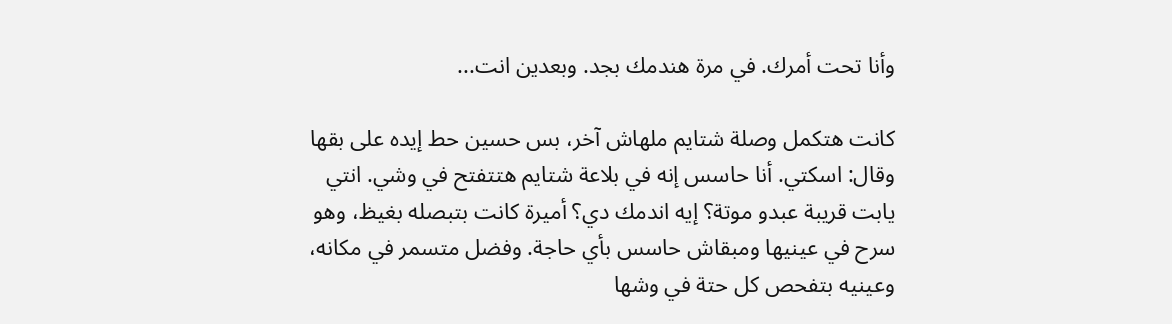وأنا تحت أمرك. في مرة هندمك بجد. وبعدين انت...

كانت هتكمل وصلة شتايم ملهاش آخر، بس حسين حط إيده على بقها وقال: اسكتي. أنا حاسس إنه في بلاعة شتايم هتتفتح في وشي. انتي يابت قريبة عبدو موتة؟ إيه اندمك دي؟ أميرة كانت بتبصله بغيظ، وهو سرح في عينيها ومبقاش حاسس بأي حاجة. وفضل متسمر في مكانه، وعينيه بتفحص كل حتة في وشها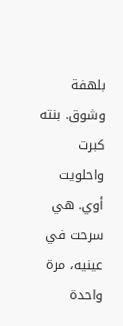بلهفة وشوق. بنته كبرت واحلويت أوي. هي سرحت في عينيه، مرة واحدة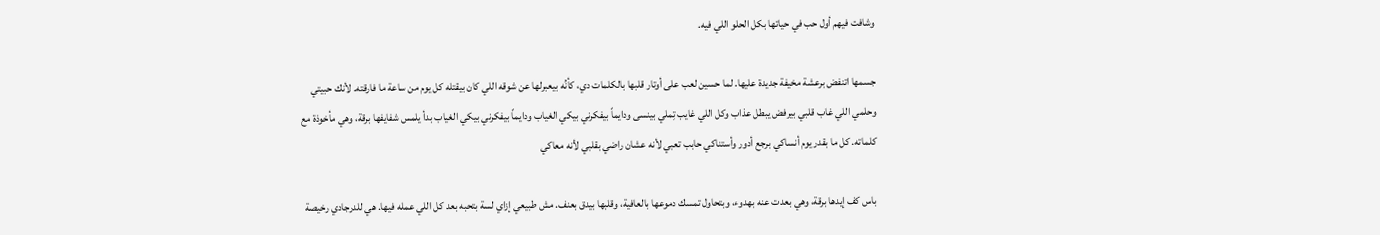وشافت فيهم أول حب في حياتها بكل الحلو اللي فيه.

جسمها اتنفض برعشة مخيفة جديدة عليها. لما حسين لعب على أوتار قلبها بالكلمات دي، كأنُه بيعبرلها عن شوقه اللي كان بيقتله كل يوم من ساعة ما فارقته. لأنك حبيتي وحلمي اللي غاب قلبي بيرفض يبطل عذاب وكل اللي غايب تِملي بينسى ودايماً بيفكرني بيكي الغياب ودايماً بيفكرني بيكي الغياب بدأ يلمس شفايفها برقة، وهي مأخوذة مع كلماته. كل ما بقدر يوم أنساكي برجع أدور وأستناكي حابب تعبي لأنه عشان راضي بقلبي لأنه معاكي

باس كف إيدها برقة، وهي بعدت عنه بهدوء، وبتحاول تمسك دموعها بالعافية، وقلبها بيدق بعنف. مش طبيعي إزاي لسة بتحبه بعد كل اللي عمله فيها. هي للدرجادي رخيصة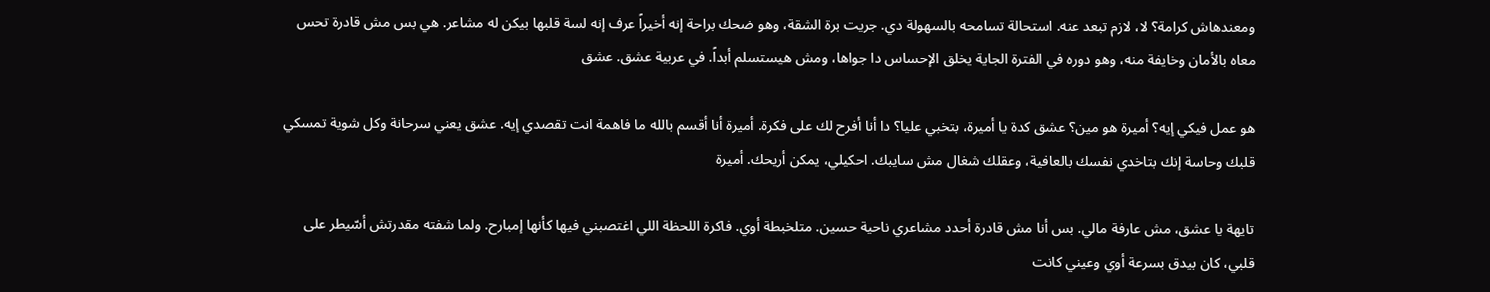ومعندهاش كرامة؟ لا، لازم تبعد عنه. استحالة تسامحه بالسهولة دي. جريت برة الشقة، وهو ضحك براحة إنه أخيراً عرف إنه لسة قلبها بيكن له مشاعر. هي بس مش قادرة تحس معاه بالأمان وخايفة منه، وهو دوره في الفترة الجاية يخلق الإحساس دا جواها، ومش هيستسلم أبداً. في عربية عشق. عشق

هو عمل فيكي إيه؟ أميرة هو مين؟ عشق كدة يا أميرة، بتخبي عليا؟ دا أنا أفرح لك على فكرة. أميرة أنا أقسم بالله ما فاهمة انت تقصدي إيه. عشق يعني سرحانة وكل شوية تمسكي قلبك وحاسة إنك بتاخدي نفسك بالعافية، وعقلك شغال مش سايبك. احكيلي، يمكن أريحك. أميرة

تايهة يا عشق، مش عارفة مالي. بس أنا مش قادرة أحدد مشاعري ناحية حسين. متلخبطة أوي. فاكرة اللحظة اللي اغتصبني فيها كأنها إمبارح. ولما شفته مقدرتش أسّيطر على قلبي، كان بيدق بسرعة أوي وعيني كانت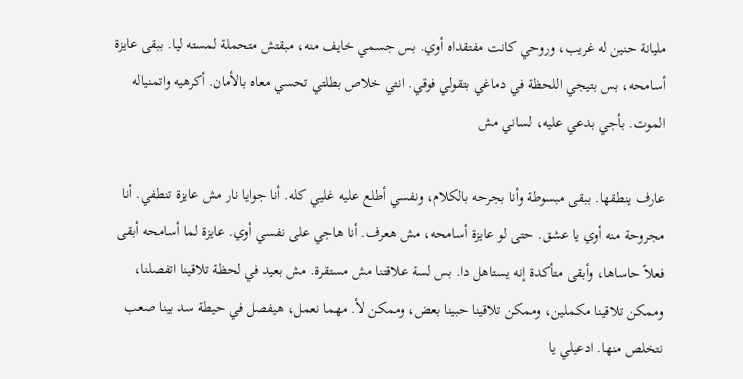مليانة حنين له غريب، وروحي كانت مفتقداه أوي. بس جسمي خايف منه، مبقتش متحملة لمسته ليا. ببقى عايزة أسامحه، بس بتيجي اللحظة في دماغي بتقولي فوقي. انتي خلاص بطلتي تحسي معاه بالأمان. أكرهيه واتمنياله الموت. بأجي بدعي عليه، لساني مش

عارف ينطقها. ببقى مبسوطة وأنا بجرحه بالكلام، ونفسي أطلع عليه غليي كله. أنا جوايا نار مش عايزة تنطفي. أنا مجروحة منه أوي يا عشق. حتى لو عايزة أسامحه، مش هعرف. أنا هاجي على نفسي أوي. عايزة لما أسامحه أبقى فعلاً حاساها، وأبقى متأكدة إنه يستاهل دا. بس لسة علاقتنا مش مستقرة. مش بعيد في لحظة تلاقينا اتفصلنا، وممكن تلاقينا مكملين، وممكن تلاقينا حبينا بعض، وممكن لأ. مهما نعمل، هيفصل في حيطة سد بينا صعب نتخلص منها. ادعيلي يا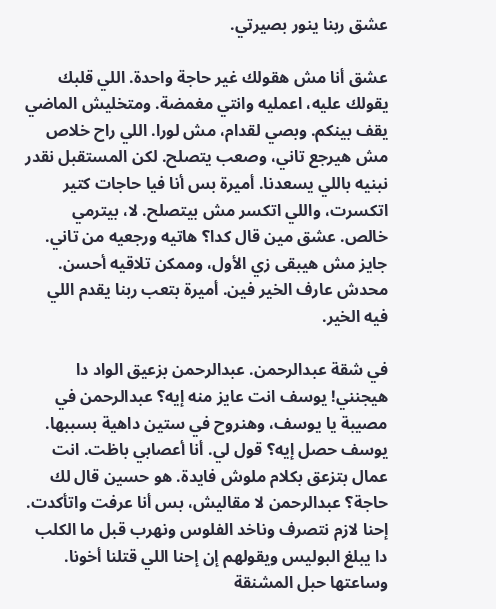عشق ربنا ينور بصيرتي.

عشق أنا مش هقولك غير حاجة واحدة. اللي قلبك يقولك عليه، اعمليه وانتي مغمضة. ومتخليش الماضي يقف بينكم. وبصي لقدام، مش لورا. اللي راح خلاص مش هيرجع تاني، وصعب يتصلح. لكن المستقبل نقدر نبنيه باللي يسعدنا. أميرة بس أنا فيا حاجات كتير اتكسرت، واللي اتكسر مش بيتصلح. لا، بيترمي خالص. عشق مين قال كدا؟ هاتيه ورجعيه من تاني. جايز مش هيبقى زي الأول، وممكن تلاقيه أحسن. محدش عارف الخير فين. أميرة بتعب ربنا يقدم اللي فيه الخير.

في شقة عبدالرحمن. عبدالرحمن بزعيق الواد دا هيجنني! يوسف انت عايز منه إيه؟ عبدالرحمن في مصيبة يا يوسف، وهنروح في ستين داهية بسببها. يوسف حصل إيه؟ قول لي. أنا أعصابي باظت. انت عمال بتزعق بكلام ملوش فايدة. هو حسين قال لك حاجة؟ عبدالرحمن لا مقاليش، بس أنا عرفت واتأكدت. إحنا لازم نتصرف وناخد الفلوس ونهرب قبل ما الكلب دا يبلغ البوليس ويقولهم إن إحنا اللي قتلنا أخونا. وساعتها حبل المشنقة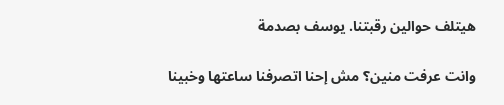هيتلف حوالين رقبتنا. يوسف بصدمة

وانت عرفت منين؟ مش إحنا اتصرفنا ساعتها وخبينا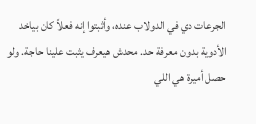الجرعات دي في الدولاب عنده، وأثبتوا إنه فعلاً كان بياخد الأدوية بدون معرفة حد. محدش هيعرف يثبت علينا حاجة. ولو حصل أميرة هي اللي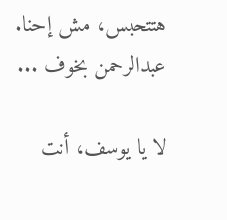هتتحبس، مش إحنا. عبدالرحمن بخوف ...

لا يا يوسف، أنت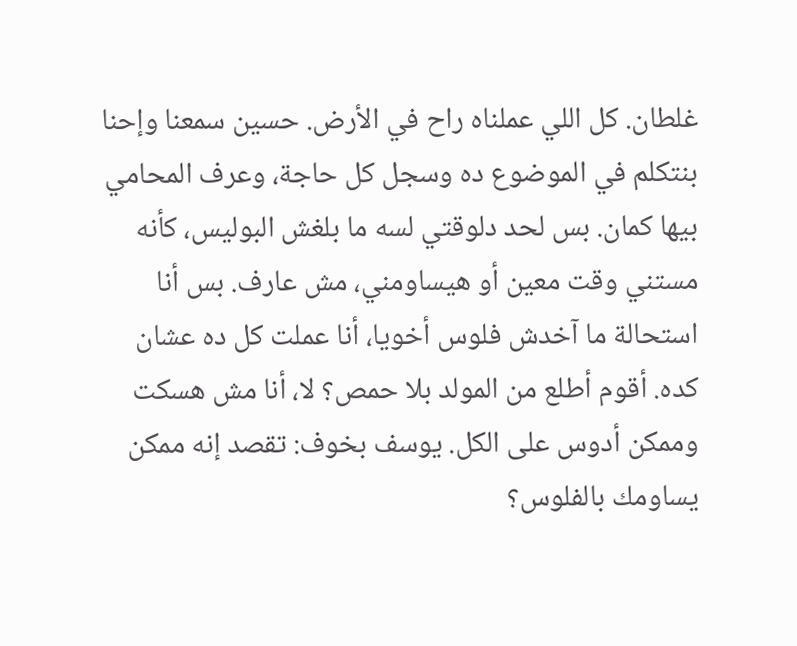غلطان. كل اللي عملناه راح في الأرض. حسين سمعنا وإحنا بنتكلم في الموضوع ده وسجل كل حاجة، وعرف المحامي بيها كمان. بس لحد دلوقتي لسه ما بلغش البوليس، كأنه مستني وقت معين أو هيساومني، مش عارف. بس أنا استحالة ما آخدش فلوس أخويا، أنا عملت كل ده عشان كده. أقوم أطلع من المولد بلا حمص؟ لا، أنا مش هسكت وممكن أدوس على الكل. يوسف بخوف: تقصد إنه ممكن يساومك بالفلوس؟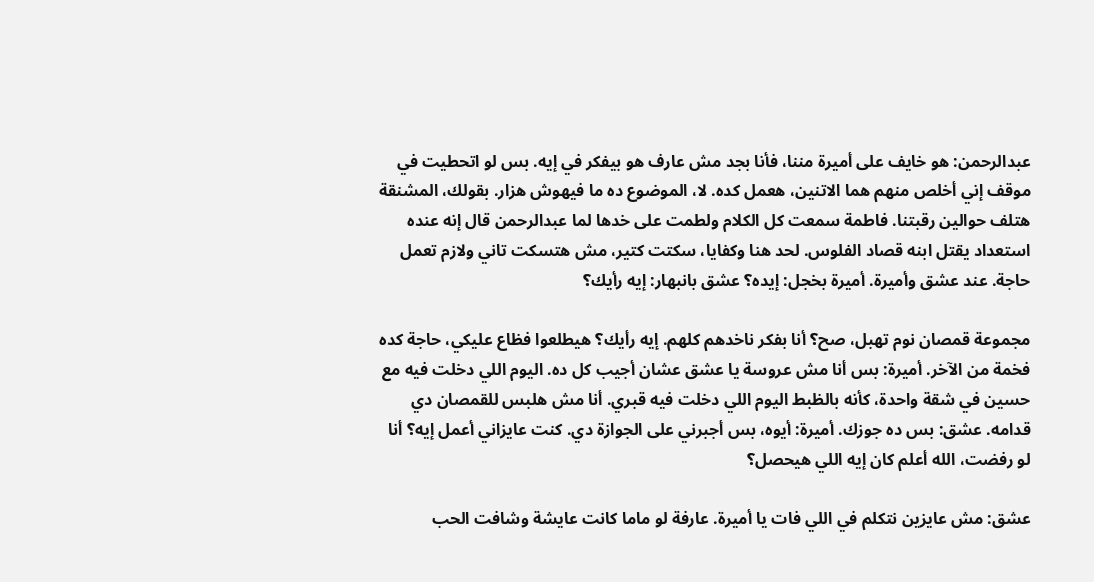عبدالرحمن: هو خايف على أميرة مننا، فأنا بجد مش عارف هو بيفكر في إيه. بس لو اتحطيت في موقف إني أخلص منهم هما الاتنين، هعمل كده. لا، الموضوع ده ما فيهوش هزار. بقولك، المشنقة هتلف حوالين رقبتنا. فاطمة سمعت كل الكلام ولطمت على خدها لما عبدالرحمن قال إنه عنده استعداد يقتل ابنه قصاد الفلوس. لحد هنا وكفايا، سكتت كتير، مش هتسكت تاني ولازم تعمل حاجة. عند عشق وأميرة. أميرة بخجل: إيده؟ عشق بانبهار: إيه رأيك؟

مجموعة قمصان نوم تهبل، صح؟ أنا بفكر ناخدهم كلهم. إيه رأيك؟ هيطلعوا فظاع عليكي، حاجة كده فخمة من الآخر. أميرة: بس أنا مش عروسة يا عشق عشان أجيب كل ده. اليوم اللي دخلت فيه مع حسين في شقة واحدة، كأنه بالظبط اليوم اللي دخلت فيه قبري. أنا مش هلبس للقمصان دي قدامه. عشق: بس ده جوزك. أميرة: أيوه، بس أجبرني على الجوازة دي. كنت عايزاني أعمل إيه؟ أنا لو رفضت، الله أعلم كان إيه اللي هيحصل؟

عشق: مش عايزين نتكلم في اللي فات يا أميرة. عارفة لو ماما كانت عايشة وشافت الحب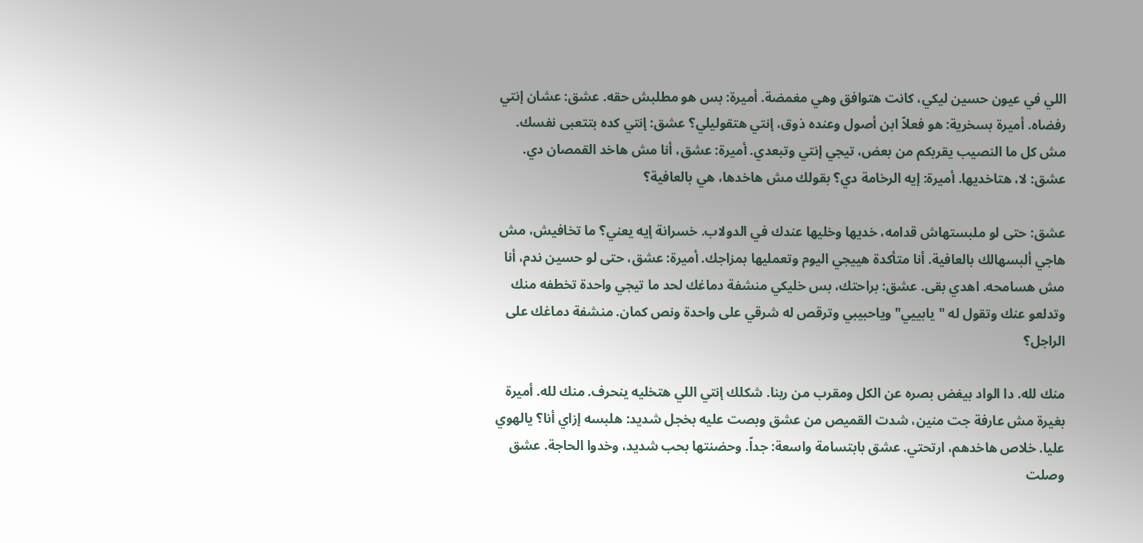اللي في عيون حسين ليكي، كانت هتوافق وهي مغمضة. أميرة: بس هو مطلبش حقه. عشق: عشان إنتي رفضاه. أميرة بسخرية: هو فعلاً ابن أصول وعنده ذوق، إنتي هتقوليلي؟ عشق: إنتي كده بتتعبى نفسك. مش كل ما النصيب يقربكم من بعض، تيجي إنتي وتبعدي. أميرة: عشق، أنا مش هاخد القمصان دي. عشق: لا، هتاخديها. أميرة: إيه الرخامة دي؟ بقولك مش هاخدها، هي بالعافية؟

عشق: حتى لو ملبستهاش قدامه، خديها وخليها عندك في الدولاب. خسرانة إيه يعني؟ ما تخافيش، مش هاجي ألبسهالك بالعافية. أنا متأكدة هييجي اليوم وتعمليها بمزاجك. أميرة: عشق، حتى لو حسين ندم، أنا مش هسامحه. اهدي بقى. عشق: براحتك، بس خليكي منشفة دماغك لحد ما تيجي واحدة تخطفه منك وتدلعو عنك وتقول له "يابييي" وياحبيبي وترقص له شرقي على واحدة ونص كمان. منشفة دماغك على الراجل؟

منك لله. دا الواد بيغض بصره عن الكل ومقرب من ربنا. شكلك إنتي اللي هتخليه ينحرف. منك لله. أميرة بغيرة مش عارفة جت منين، شدت القميص من عشق وبصت عليه بخجل شديد: هلبسه إزاي أنا؟ يالهوي عليا. خلاص هاخدهم، ارتحتي. عشق بابتسامة واسعة: جداً. وحضنتها بحب شديد، وخدوا الحاجة. عشق وصلت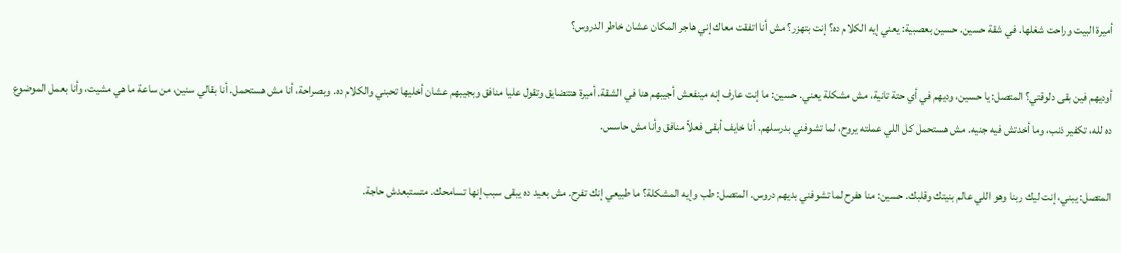أميرة البيت وراحت شغلها. في شقة حسين. حسين بعصبية: يعني إيه الكلام ده؟ إنت بتهزر؟ مش أنا اتفقت معاك إني هاجر المكان عشان خاطر الدروس؟

أوديهم فين بقى دلوقتي؟ المتصل: يا حسين، وديهم في أي حتة تانية، مش مشكلة يعني. حسين: ما إنت عارف إنه مينفعش أجيبهم هنا في الشقة. أميرة هتتضايق وتقول عليا منافق وبجيبهم عشان أخليها تحبني والكلام ده. وبصراحة، أنا مش هستحمل. أنا بقالي سنين، من ساعة ما هي مشيت، وأنا بعمل الموضوع ده لله، تكفير ذنب، وما أخدتش فيه جنيه. مش هستحمل كل اللي عملته يروح، لما تشوفني بدرسلهم. أنا خايف أبقى فعلاً منافق وأنا مش حاسس.

المتصل: يبني، إنت ليك ربنا وهو اللي عالم بنيتك وقلبك. حسين: منا هفرح لما تشوفني بديهم دروس. المتصل: طب وإيه المشكلة؟ ما طبيعي إنك تفرح. مش بعيد ده يبقى سبب إنها تسامحك. متستبعدش حاجة.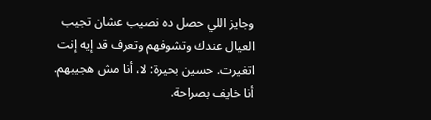وجايز اللي حصل ده نصيب عشان تجيب العيال عندك وتشوفهم وتعرف قد إيه إنت اتغيرت. حسين بحيرة: لا، أنا مش هجيبهم. أنا خايف بصراحة.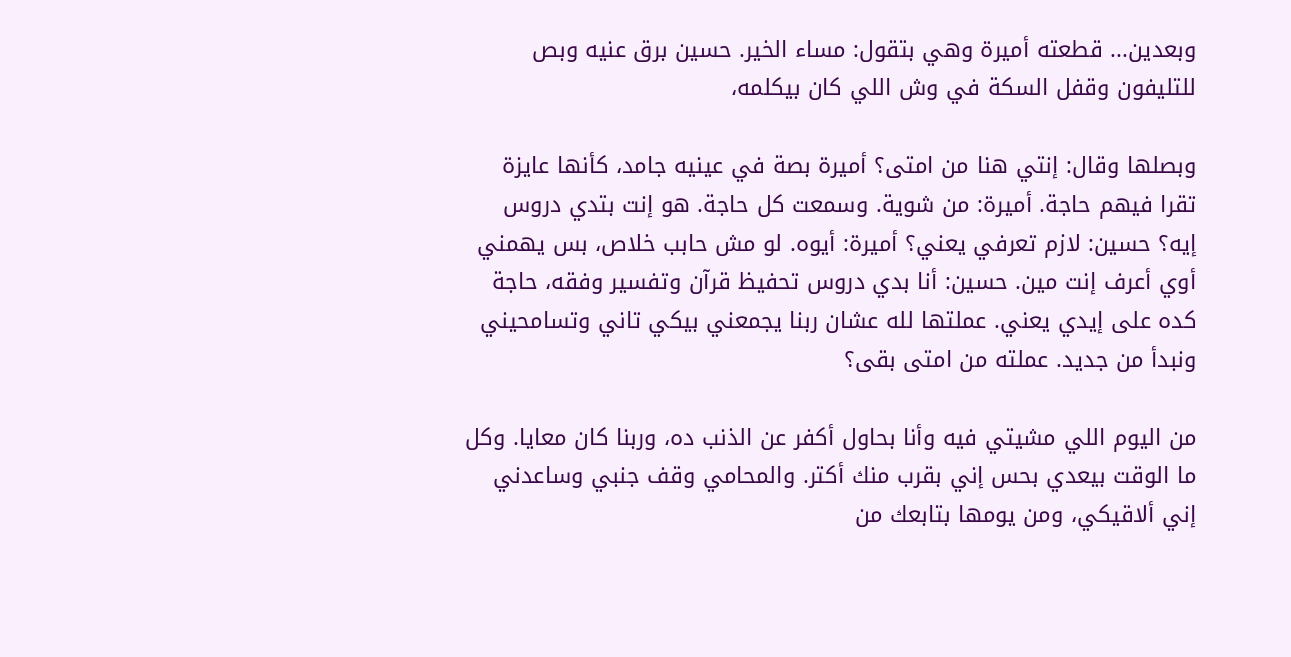وبعدين... قطعته أميرة وهي بتقول: مساء الخير. حسين برق عنيه وبص للتليفون وقفل السكة في وش اللي كان بيكلمه،

وبصلها وقال: إنتي هنا من امتى؟ أميرة بصة في عينيه جامد، كأنها عايزة تقرا فيهم حاجة. أميرة: من شوية. وسمعت كل حاجة. هو إنت بتدي دروس إيه؟ حسين: لازم تعرفي يعني؟ أميرة: أيوه. لو مش حابب خلاص، بس يهمني أوي أعرف إنت مين. حسين: أنا بدي دروس تحفيظ قرآن وتفسير وفقه، حاجة كده على إيدي يعني. عملتها لله عشان ربنا يجمعني بيكي تاني وتسامحيني ونبدأ من جديد. عملته من امتى بقى؟

من اليوم اللي مشيتي فيه وأنا بحاول أكفر عن الذنب ده، وربنا كان معايا. وكل ما الوقت بيعدي بحس إني بقرب منك أكتر. والمحامي وقف جنبي وساعدني إني ألاقيكي، ومن يومها بتابعك من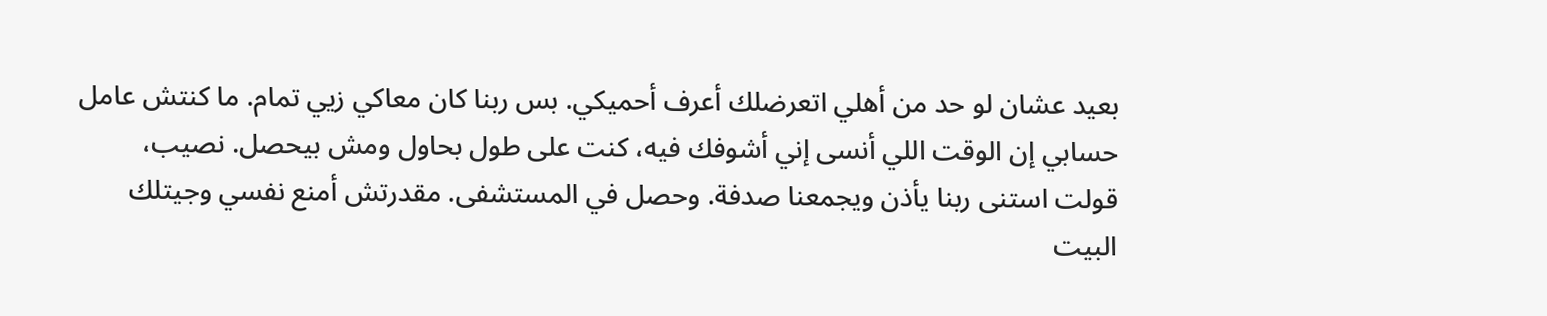بعيد عشان لو حد من أهلي اتعرضلك أعرف أحميكي. بس ربنا كان معاكي زيي تمام. ما كنتش عامل حسابي إن الوقت اللي أنسى إني أشوفك فيه، كنت على طول بحاول ومش بيحصل. نصيب، قولت استنى ربنا يأذن ويجمعنا صدفة. وحصل في المستشفى. مقدرتش أمنع نفسي وجيتلك البيت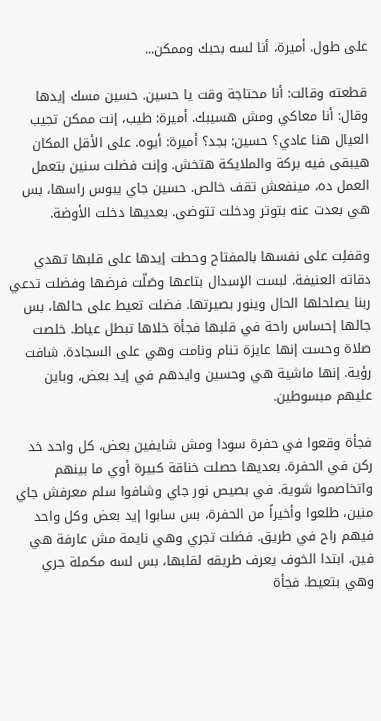على طول. أميرة، أنا لسه بحبك وممكن...

قطعته وقالت: أنا محتاجة وقت يا حسين. حسين مسك إيدها وقال: أنا معاكي ومش هسيبك. أميرة: طيب، إنت ممكن تجيب العيال هنا عادي؟ حسين: بجد؟ أميرة: أيوه. على الأقل المكان هيبقى فيه بركة والملايكة هتخش. وإنت فضلت سنين بتعمل العمل ده، مينفعش تقف خالص. حسين جاي يبوس راسها، بس هي بعدت عنه بتوتر ودخلت تتوضى. بعديها دخلت الأوضة.

وقفلِت على نفسها بالمفتاح وحطت إيدها على قلبها تهدي دقاته العنيفة. لبست الإسدال بتاعها وصَلّت فرضها وفضلت تدعي ربنا يصلحلها الحال وينور بصيرتها. فضلت تعيط على حالها، بس جالها إحساس راحة في قلبها فجأة خلاها تبطل عياط. خلصت صلاة وحست إنها عايزة تنام ونامت وهي على السجادة. شافت رؤية. إنها ماشية هي وحسين وايدهم في إيد بعض، وباين عليهم مبسوطين.

فجأة وقعوا في حفرة سودا ومش شايفين بعض، كل واحد خد ركن في الحفرة. بعديها حصلت خناقة كبيرة أوي ما بينهم واتخاصموا شوية. في بصيص نور جاي وشافوا سلم معرفش جاي منين، طلعوا وأخيراً من الحفرة، بس سابوا إيد بعض وكل واحد فيهم راح في طريق. فضلت تجري وهي نايمة مش عارفة هي فين. ابتدا الخوف يعرف طريقه لقلبها، بس لسه مكملة جري وهي بتعيط. فجأة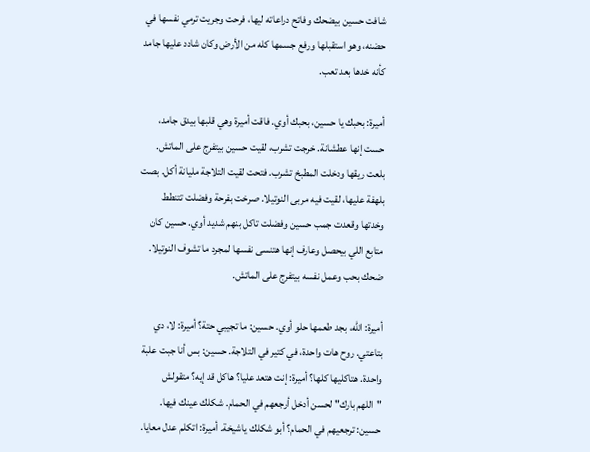شافت حسين بيضحك وفاتح دراعاته ليها، فرحت وجريت ترمي نفسها في حضنه، وهو استقبلها ورفع جسمها كله من الأرض وكان شادد عليها جامد كأنه خدها بعد تعب.

أميرة: بحبك يا حسين، بحبك أوي. فاقت أميرة وهي قلبها بيدق جامد، حست إنها عطشانة. خرجت تشرب، لقيت حسين بيتفرج على الماتش. بلعت ريقها ودخلت المطبخ تشرب. فتحت لقيت التلاجة مليانة أكل. بصت بلهفة عليها، لقيت فيه مربى النوتيلا. صرخت بفرحة وفضلت تتنطط وخدتها وقعدت جمب حسين وفضلت تاكل بنهم شديد أوي. حسين كان متابع اللي بيحصل وعارف إنها هتنسى نفسها لمجرد ما تشوف النوتيلا. ضحك بحب وعمل نفسه بيتفرج على الماتش.

أميرة: الله، بجد طعمها حلو أوي. حسين: ما تجيبي حتة؟ أميرة: لا، دي بتاعتي. روح هات واحدة، في كتير في التلاجة. حسين: بس أنا جبت علبة واحدة. هتاكليها كلها؟ أميرة: إنت هتعد عليا؟ هاكل قد إيه؟ متقولش "اللهم بارك" لحسن أدخل أرجعهم في الحمام. شكلك عينك فيها. حسين: ترجعيهم في الحمام؟ أبو شكلك ياشيخة. أميرة: اتكلم عدل معايا.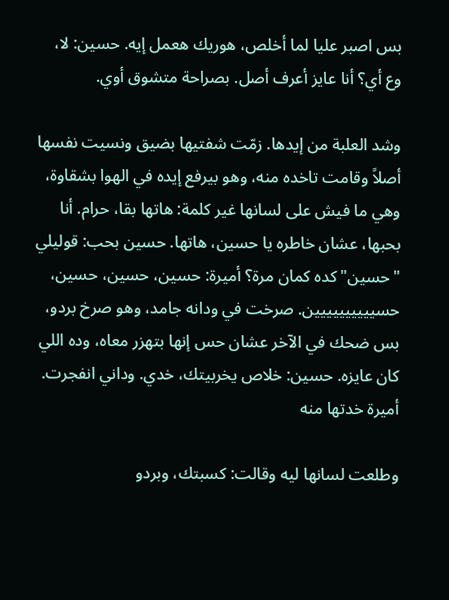بس اصبر عليا لما أخلص، هوريك هعمل إيه. حسين: لا، وع أي؟ أنا عايز أعرف أصل. بصراحة متشوق أوي.

وشد العلبة من إيدها. زمّت شفتيها بضيق ونسيت نفسها أصلاً وقامت تاخده منه، وهو بيرفع إيده في الهوا بشقاوة، وهي ما فيش على لسانها غير كلمة: هاتها بقا، حرام. أنا بحبها، عشان خاطره يا حسين، هاتها. حسين بحب: قوليلي "حسين" كده كمان مرة؟ أميرة: حسين، حسين، حسين، حسيييييييييين. صرخت في ودانه جامد، وهو صرخ بردو، بس ضحك في الآخر عشان حس إنها بتهزر معاه، وده اللي كان عايزه. حسين: خلاص يخربيتك، خدي. وداني انفجرت. أميرة خدتها منه

وطلعت لسانها ليه وقالت: كسبتك، وبردو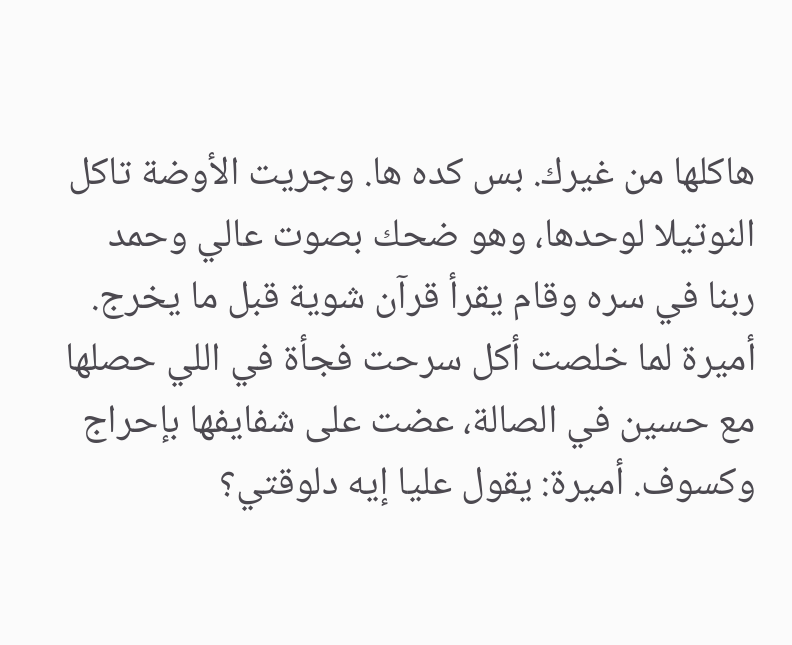هاكلها من غيرك. بس كده ها. وجريت الأوضة تاكل النوتيلا لوحدها، وهو ضحك بصوت عالي وحمد ربنا في سره وقام يقرأ قرآن شوية قبل ما يخرج. أميرة لما خلصت أكل سرحت فجأة في اللي حصلها مع حسين في الصالة، عضت على شفايفها بإحراج وكسوف. أميرة: يقول عليا إيه دلوقتي؟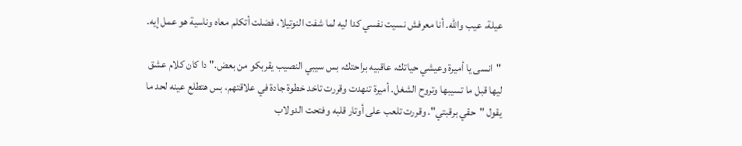عيلة، عيب والله. أنا معرفش نسيت نفسي كدا ليه لما شفت النوتيلا، فضلت أتكلم معاه وناسية هو عمل إيه.

"انسى يا أميرة وعيشي حياتك، عاقبيه براحتك، بس سيبي النصيب يقربكو من بعض." دا كان كلام عشق ليها قبل ما تسيبها وتروح الشغل. أميرة تنهدت وقررت تاخد خطوة جادة في علاقتهم، بس هتطلع عينه لحد ما يقول "حقي برقبتي". وقررت تلعب على أوتار قلبه وفتحت الدولاب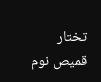تختار قميص نوم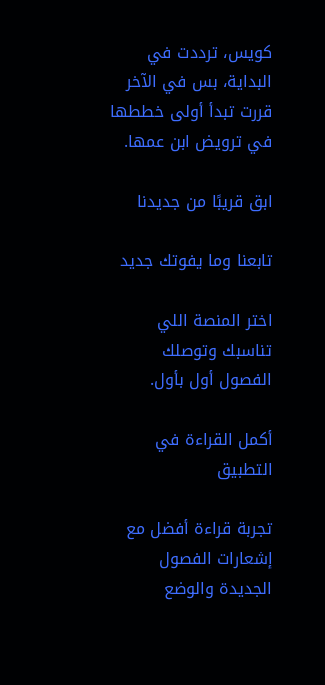كويس، ترددت في البداية، بس في الآخر قررت تبدأ أولى خططها في ترويض ابن عمها.

ابق قريبًا من جديدنا

تابعنا وما يفوتك جديد

اختر المنصة اللي تناسبك وتوصلك الفصول أول بأول.

أكمل القراءة في التطبيق

تجربة قراءة أفضل مع إشعارات الفصول الجديدة والوضع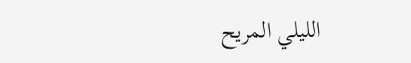الليلي المريح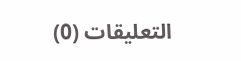التعليقات (0)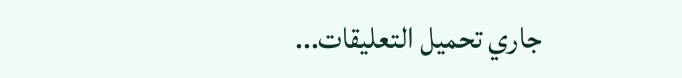جاري تحميل التعليقات...